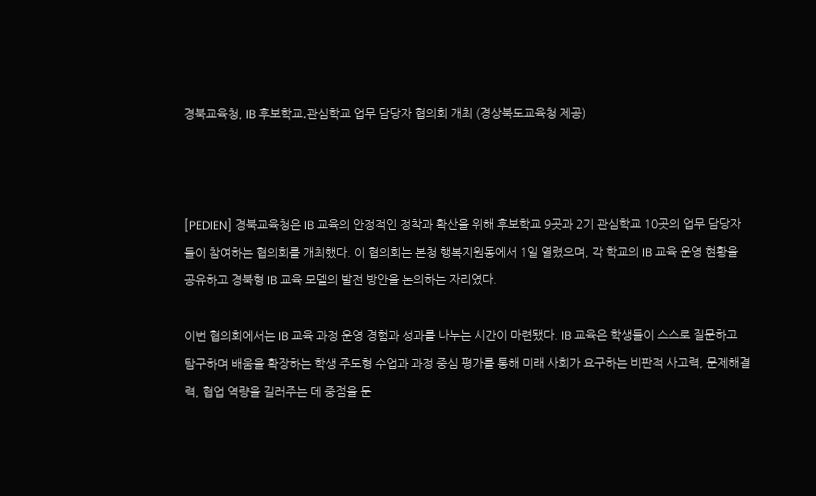경북교육청, IB 후보학교․관심학교 업무 담당자 협의회 개최 (경상북도교육청 제공)



[PEDIEN] 경북교육청은 IB 교육의 안정적인 정착과 확산을 위해 후보학교 9곳과 2기 관심학교 10곳의 업무 담당자들이 참여하는 협의회를 개최했다. 이 협의회는 본청 행복지원동에서 1일 열렸으며, 각 학교의 IB 교육 운영 현황을 공유하고 경북형 IB 교육 모델의 발전 방안을 논의하는 자리였다.

이번 협의회에서는 IB 교육 과정 운영 경험과 성과를 나누는 시간이 마련됐다. IB 교육은 학생들이 스스로 질문하고 탐구하며 배움을 확장하는 학생 주도형 수업과 과정 중심 평가를 통해 미래 사회가 요구하는 비판적 사고력, 문제해결력, 협업 역량을 길러주는 데 중점을 둔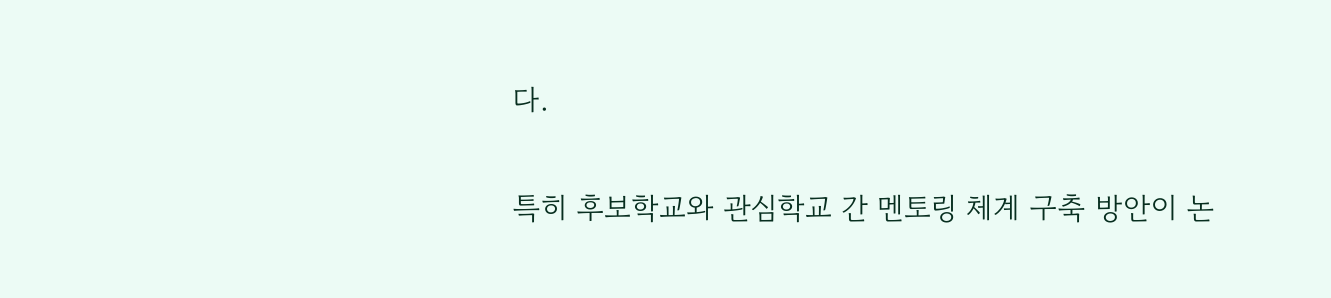다.

특히 후보학교와 관심학교 간 멘토링 체계 구축 방안이 논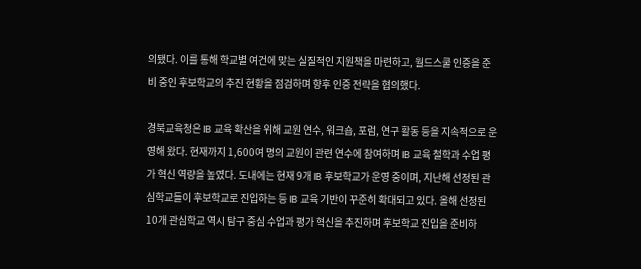의됐다. 이를 통해 학교별 여건에 맞는 실질적인 지원책을 마련하고, 월드스쿨 인증을 준비 중인 후보학교의 추진 현황을 점검하며 향후 인증 전략을 협의했다.

경북교육청은 IB 교육 확산을 위해 교원 연수, 워크숍, 포럼, 연구 활동 등을 지속적으로 운영해 왔다. 현재까지 1,600여 명의 교원이 관련 연수에 참여하며 IB 교육 철학과 수업 평가 혁신 역량을 높였다. 도내에는 현재 9개 IB 후보학교가 운영 중이며, 지난해 선정된 관심학교들이 후보학교로 진입하는 등 IB 교육 기반이 꾸준히 확대되고 있다. 올해 선정된 10개 관심학교 역시 탐구 중심 수업과 평가 혁신을 추진하며 후보학교 진입을 준비하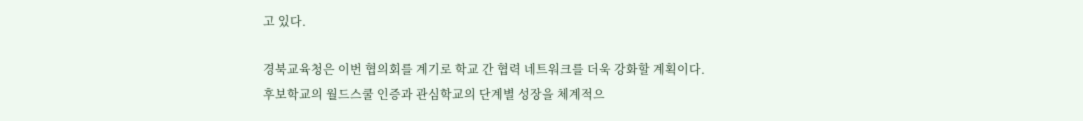고 있다.

경북교육청은 이번 협의회를 계기로 학교 간 협력 네트워크를 더욱 강화할 계획이다. 후보학교의 월드스쿨 인증과 관심학교의 단계별 성장을 체계적으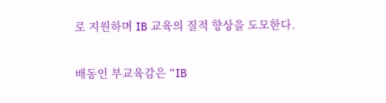로 지원하며 IB 교육의 질적 향상을 도모한다.

배동인 부교육감은 “IB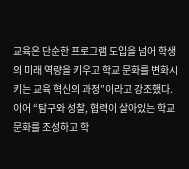교육은 단순한 프로그램 도입을 넘어 학생의 미래 역량을 키우고 학교 문화를 변화시키는 교육 혁신의 과정”이라고 강조했다. 이어 “탐구와 성찰, 협력이 살아있는 학교 문화를 조성하고 학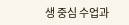생 중심 수업과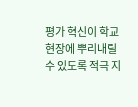평가 혁신이 학교 현장에 뿌리내릴 수 있도록 적극 지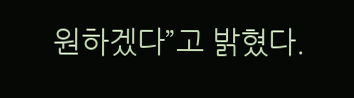원하겠다”고 밝혔다.